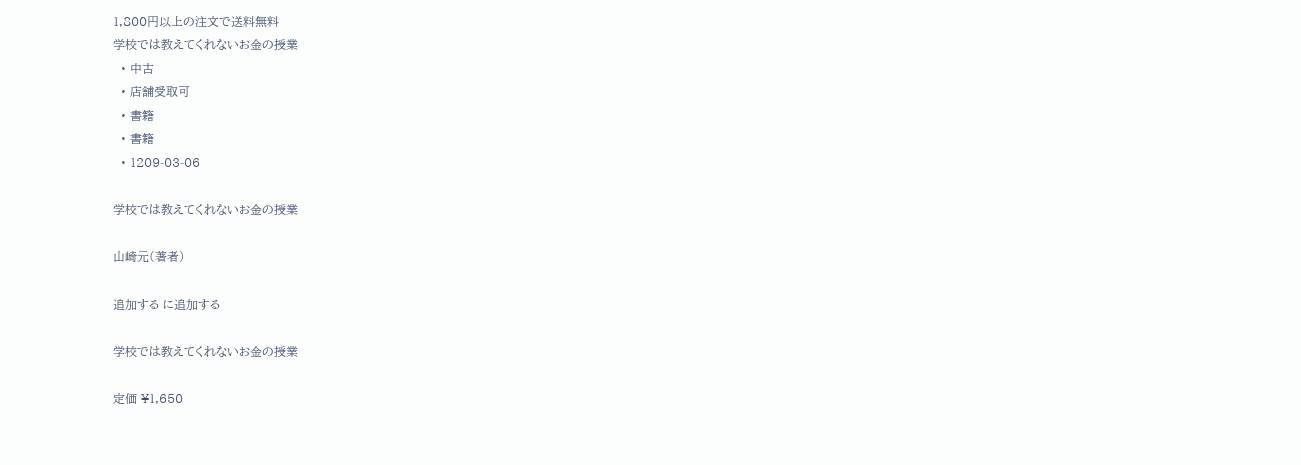1,800円以上の注文で送料無料
学校では教えてくれないお金の授業
  • 中古
  • 店舗受取可
  • 書籍
  • 書籍
  • 1209-03-06

学校では教えてくれないお金の授業

山崎元(著者)

追加する に追加する

学校では教えてくれないお金の授業

定価 ¥1,650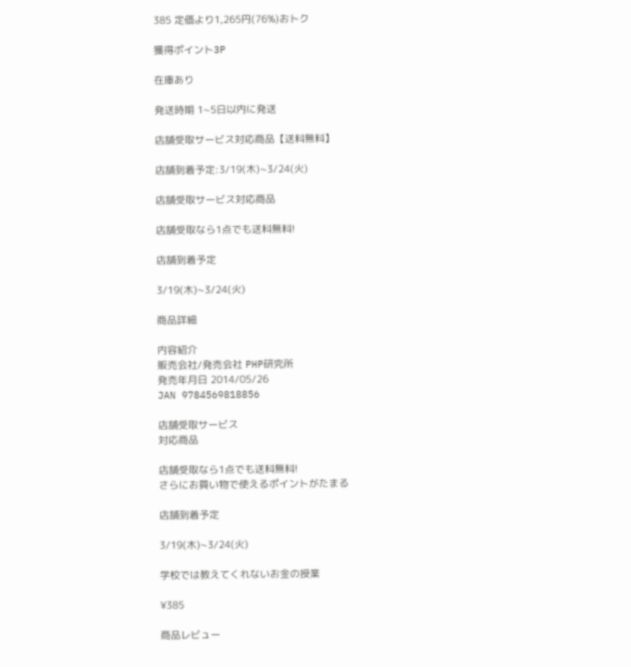385 定価より1,265円(76%)おトク

獲得ポイント3P

在庫あり

発送時期 1~5日以内に発送

店舗受取サービス対応商品【送料無料】

店舗到着予定:3/19(木)~3/24(火)

店舗受取サービス対応商品

店舗受取なら1点でも送料無料!

店舗到着予定

3/19(木)~3/24(火)

商品詳細

内容紹介
販売会社/発売会社 PHP研究所
発売年月日 2014/05/26
JAN 9784569818856

店舗受取サービス
対応商品

店舗受取なら1点でも送料無料!
さらにお買い物で使えるポイントがたまる

店舗到着予定

3/19(木)~3/24(火)

学校では教えてくれないお金の授業

¥385

商品レビュー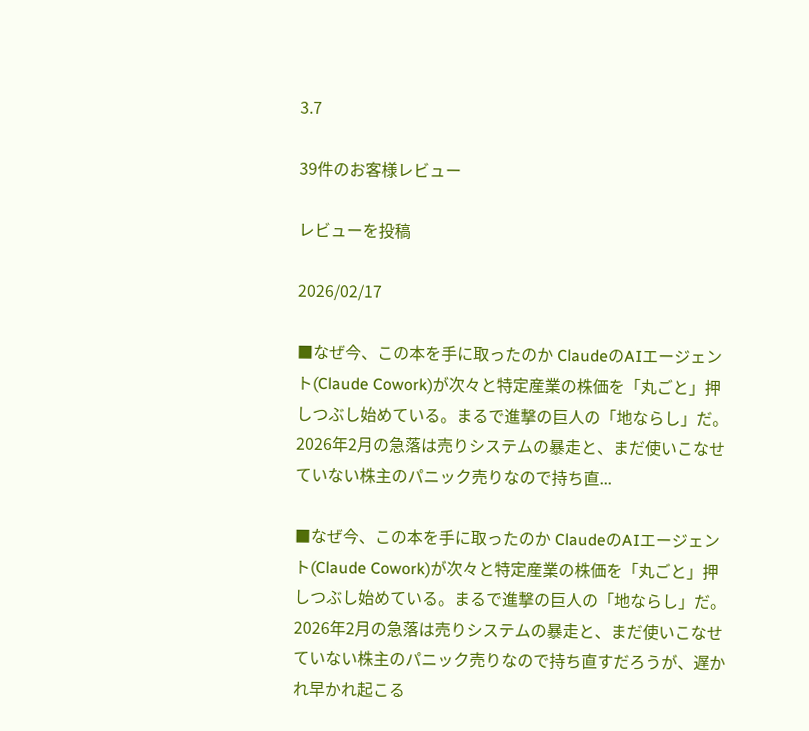3.7

39件のお客様レビュー

レビューを投稿

2026/02/17

■なぜ今、この本を手に取ったのか ClaudeのAIエージェント(Claude Cowork)が次々と特定産業の株価を「丸ごと」押しつぶし始めている。まるで進撃の巨人の「地ならし」だ。2026年2月の急落は売りシステムの暴走と、まだ使いこなせていない株主のパニック売りなので持ち直...

■なぜ今、この本を手に取ったのか ClaudeのAIエージェント(Claude Cowork)が次々と特定産業の株価を「丸ごと」押しつぶし始めている。まるで進撃の巨人の「地ならし」だ。2026年2月の急落は売りシステムの暴走と、まだ使いこなせていない株主のパニック売りなので持ち直すだろうが、遅かれ早かれ起こる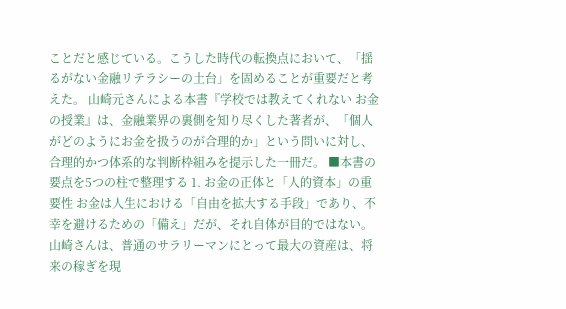ことだと感じている。こうした時代の転換点において、「揺るがない金融リテラシーの土台」を固めることが重要だと考えた。 山崎元さんによる本書『学校では教えてくれない お金の授業』は、金融業界の裏側を知り尽くした著者が、「個人がどのようにお金を扱うのが合理的か」という問いに対し、合理的かつ体系的な判断枠組みを提示した一冊だ。 ■本書の要点を5つの柱で整理する 1. お金の正体と「人的資本」の重要性 お金は人生における「自由を拡大する手段」であり、不幸を避けるための「備え」だが、それ自体が目的ではない。山崎さんは、普通のサラリーマンにとって最大の資産は、将来の稼ぎを現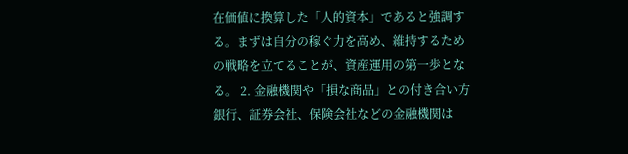在価値に換算した「人的資本」であると強調する。まずは自分の稼ぐ力を高め、維持するための戦略を立てることが、資産運用の第一歩となる。 2. 金融機関や「損な商品」との付き合い方 銀行、証券会社、保険会社などの金融機関は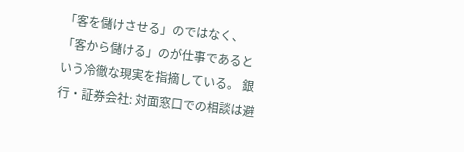「客を儲けさせる」のではなく、「客から儲ける」のが仕事であるという冷徹な現実を指摘している。 銀行・証券会社: 対面窓口での相談は避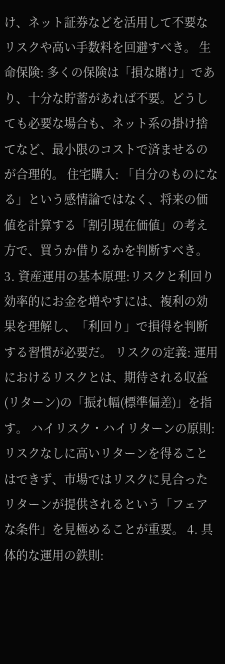け、ネット証券などを活用して不要なリスクや高い手数料を回避すべき。 生命保険: 多くの保険は「損な賭け」であり、十分な貯蓄があれば不要。どうしても必要な場合も、ネット系の掛け捨てなど、最小限のコストで済ませるのが合理的。 住宅購入: 「自分のものになる」という感情論ではなく、将来の価値を計算する「割引現在価値」の考え方で、買うか借りるかを判断すべき。 3. 資産運用の基本原理:リスクと利回り 効率的にお金を増やすには、複利の効果を理解し、「利回り」で損得を判断する習慣が必要だ。 リスクの定義: 運用におけるリスクとは、期待される収益(リターン)の「振れ幅(標準偏差)」を指す。 ハイリスク・ハイリターンの原則: リスクなしに高いリターンを得ることはできず、市場ではリスクに見合ったリターンが提供されるという「フェアな条件」を見極めることが重要。 4. 具体的な運用の鉄則: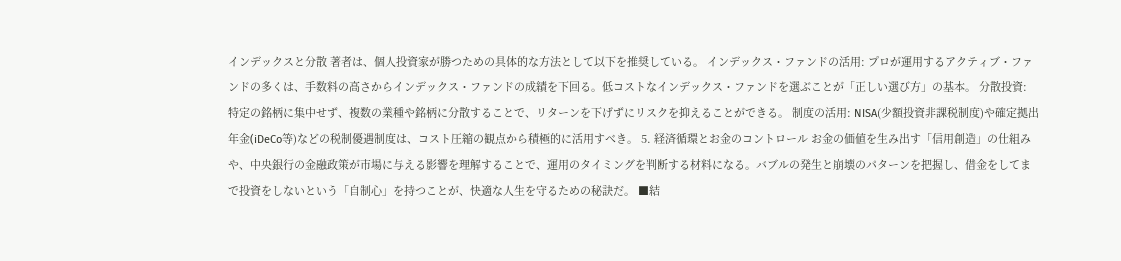インデックスと分散 著者は、個人投資家が勝つための具体的な方法として以下を推奨している。 インデックス・ファンドの活用: プロが運用するアクティブ・ファンドの多くは、手数料の高さからインデックス・ファンドの成績を下回る。低コストなインデックス・ファンドを選ぶことが「正しい選び方」の基本。 分散投資: 特定の銘柄に集中せず、複数の業種や銘柄に分散することで、リターンを下げずにリスクを抑えることができる。 制度の活用: NISA(少額投資非課税制度)や確定拠出年金(iDeCo等)などの税制優遇制度は、コスト圧縮の観点から積極的に活用すべき。 5. 経済循環とお金のコントロール お金の価値を生み出す「信用創造」の仕組みや、中央銀行の金融政策が市場に与える影響を理解することで、運用のタイミングを判断する材料になる。バブルの発生と崩壊のパターンを把握し、借金をしてまで投資をしないという「自制心」を持つことが、快適な人生を守るための秘訣だ。 ■結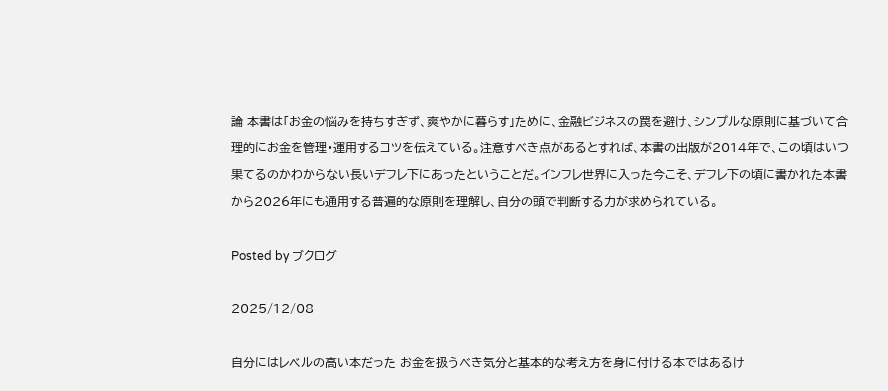論 本書は「お金の悩みを持ちすぎず、爽やかに暮らす」ために、金融ビジネスの罠を避け、シンプルな原則に基づいて合理的にお金を管理・運用するコツを伝えている。注意すべき点があるとすれば、本書の出版が2014年で、この頃はいつ果てるのかわからない長いデフレ下にあったということだ。インフレ世界に入った今こそ、デフレ下の頃に書かれた本書から2026年にも通用する普遍的な原則を理解し、自分の頭で判断する力が求められている。

Posted by ブクログ

2025/12/08

自分にはレベルの高い本だった お金を扱うべき気分と基本的な考え方を身に付ける本ではあるけ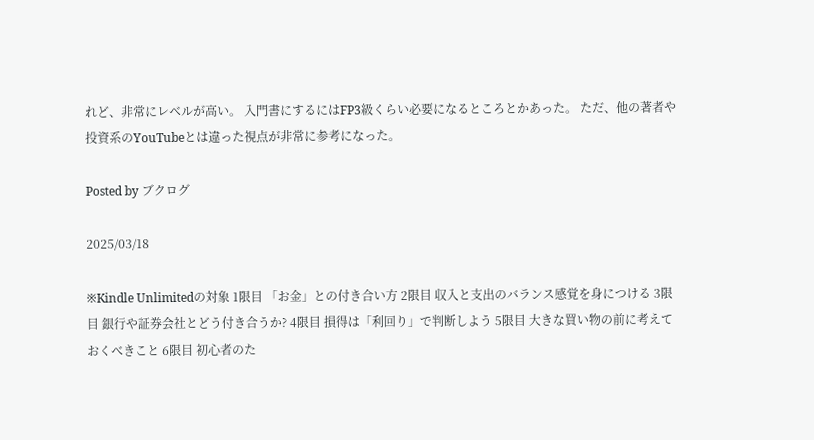れど、非常にレベルが高い。 入門書にするにはFP3級くらい必要になるところとかあった。 ただ、他の著者や投資系のYouTubeとは違った視点が非常に参考になった。

Posted by ブクログ

2025/03/18

※Kindle Unlimitedの対象 1限目 「お金」との付き合い方 2限目 収入と支出のバランス感覚を身につける 3限目 銀行や証券会社とどう付き合うか? 4限目 損得は「利回り」で判断しよう 5限目 大きな買い物の前に考えておくべきこと 6限目 初心者のた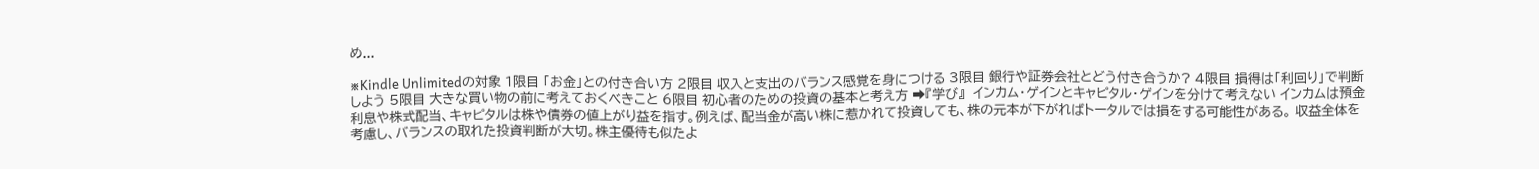め...

※Kindle Unlimitedの対象 1限目 「お金」との付き合い方 2限目 収入と支出のバランス感覚を身につける 3限目 銀行や証券会社とどう付き合うか? 4限目 損得は「利回り」で判断しよう 5限目 大きな買い物の前に考えておくべきこと 6限目 初心者のための投資の基本と考え方 ➡『学び』  インカム・ゲインとキャピタル・ゲインを分けて考えない インカムは預金利息や株式配当、キャピタルは株や債券の値上がり益を指す。例えば、配当金が高い株に惹かれて投資しても、株の元本が下がればトータルでは損をする可能性がある。 収益全体を考慮し、バランスの取れた投資判断が大切。株主優待も似たよ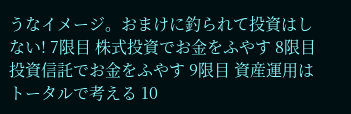うなイメージ。おまけに釣られて投資はしない! 7限目 株式投資でお金をふやす 8限目 投資信託でお金をふやす 9限目 資産運用はトータルで考える 10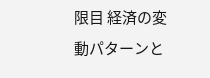限目 経済の変動パターンと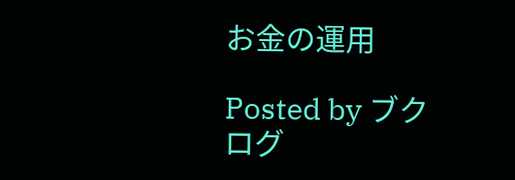お金の運用

Posted by ブクログ